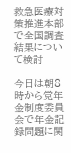救急医療対策推進本部で全国調査結果について検討

今日は朝8時から党年金制度委員会で年金記録問題に関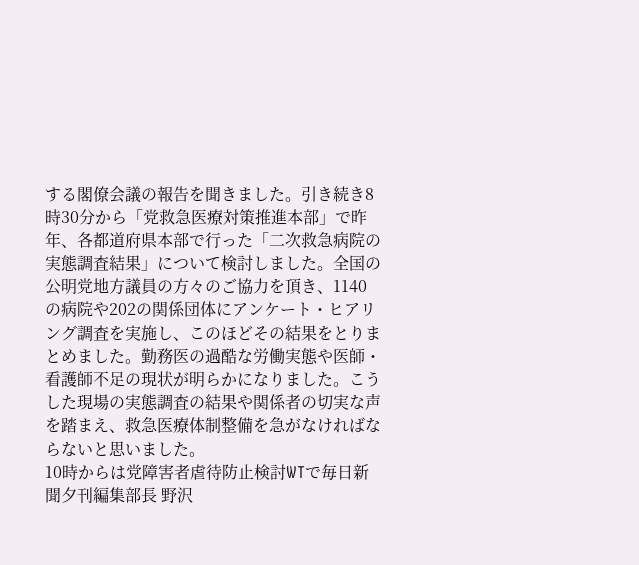する閣僚会議の報告を聞きました。引き続き8時30分から「党救急医療対策推進本部」で昨年、各都道府県本部で行った「二次救急病院の実態調査結果」について検討しました。全国の公明党地方議員の方々のご協力を頂き、1140の病院や202の関係団体にアンケート・ヒアリング調査を実施し、このほどその結果をとりまとめました。勤務医の過酷な労働実態や医師・看護師不足の現状が明らかになりました。こうした現場の実態調査の結果や関係者の切実な声を踏まえ、救急医療体制整備を急がなければならないと思いました。
10時からは党障害者虐待防止検討WTで毎日新聞夕刊編集部長 野沢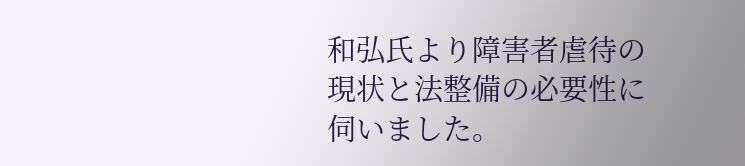和弘氏より障害者虐待の現状と法整備の必要性に伺いました。